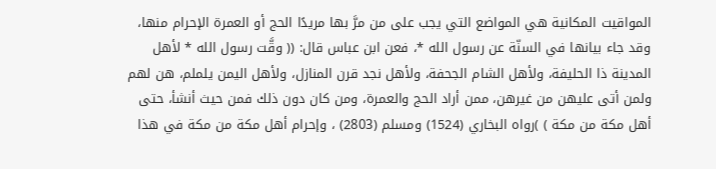المواقيت المكانية هي المواضع التي يجب على من مرَّ بها مريدًا الحج أو العمرة الإحرام منها، وقد جاء بيانها في السنّة عن رسول الله *، فعن ابن عباس قال: (( وقَّت رسول الله * لأهل المدينة ذا الحليفة، ولأهل الشام الجحفة، ولأهل نجد قرن المنازل، ولأهل اليمن يلملم، هن لهم ولمن أتى عليهن من غيرهن، ممن أراد الحج والعمرة، ومن كان دون ذلك فمن حيث أنشأ، حتى أهل مكة من مكة ) )رواه البخاري (1524) ومسلم (2803) ، وإحرام أهل مكة من مكة في هذا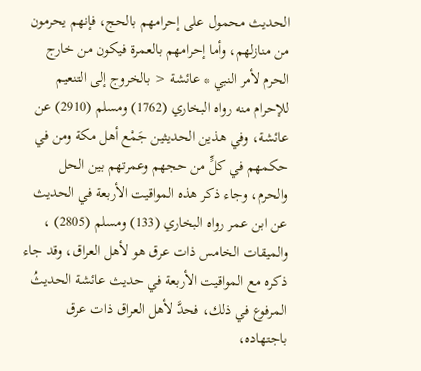الحديث محمول على إحرامهم بالحج، فإنهم يحرمون من منازلهم، وأما إحرامهم بالعمرة فيكون من خارج الحرم لأمر النبي * عائشة < بالخروج إلى التنعيم للإحرام منه رواه البخاري (1762) ومسلم (2910) عن عائشة، وفي هذين الحديثين جَمْع أهل مكة ومن في حكمهم في كلٍّ من حجهم وعمرتهم بين الحل والحرم، وجاء ذكر هذه المواقيت الأربعة في الحديث عن ابن عمر رواه البخاري (133) ومسلم (2805) ، والميقات الخامس ذات عرق هو لأهل العراق، وقد جاء ذكره مع المواقيت الأربعة في حديث عائشة الحديثُ المرفوع في ذلك، فحدَّ لأهل العراق ذات عرق باجتهاده،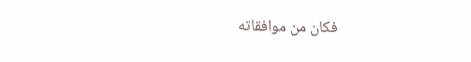فكان من موافقاته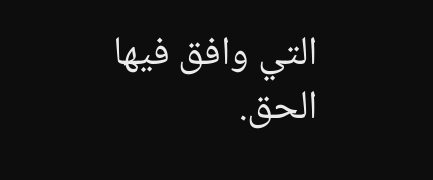التي وافق فيها الحق.